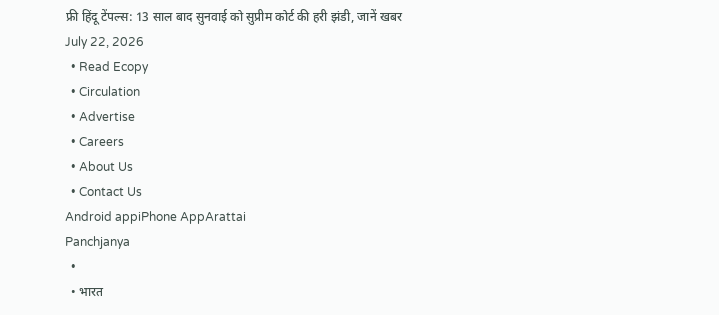फ्री हिंदू टेंपल्स: 13 साल बाद सुनवाई को सुप्रीम कोर्ट की हरी झंडी, जानें खबर
July 22, 2026
  • Read Ecopy
  • Circulation
  • Advertise
  • Careers
  • About Us
  • Contact Us
Android appiPhone AppArattai
Panchjanya
  •
  • भारत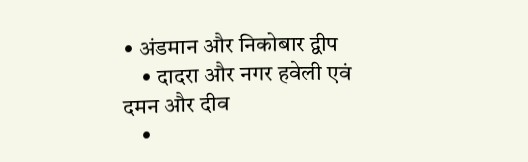• अंडमान और निकोबार द्वीप
    • दादरा और नगर हवेली एवं दमन और दीव
    •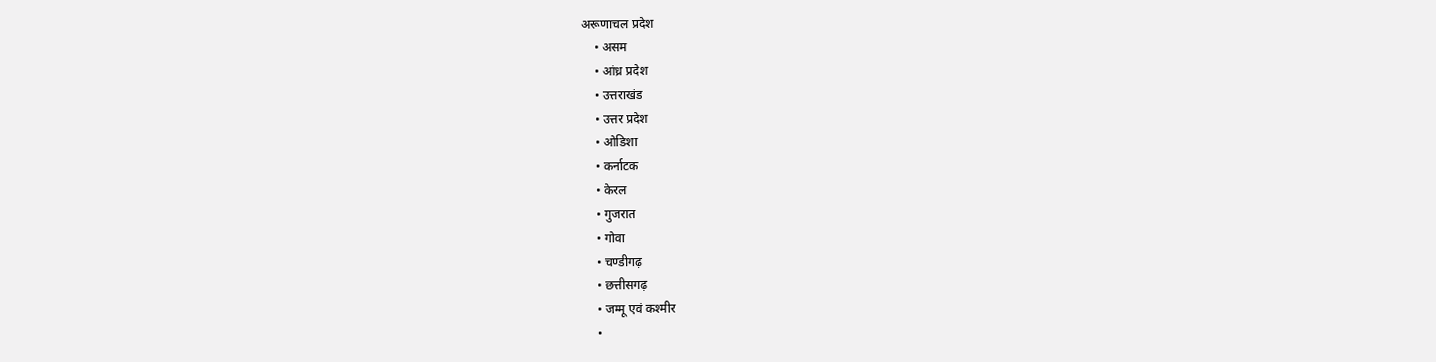अरूणाचल प्रदेश
    • असम
    • आंध्र प्रदेश
    • उत्तराखंड
    • उत्तर प्रदेश
    • ओडिशा
    • कर्नाटक
    • केरल
    • गुजरात
    • गोवा
    • चण्‍डीगढ़
    • छत्तीसगढ़
    • जम्‍मू एवं कश्‍मीर
    •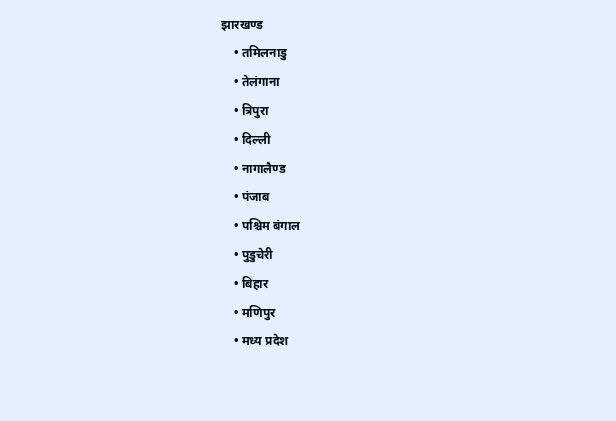झारखण्‍ड
    • तमिलनाडु
    • तेलंगाना
    • त्रिपुरा
    • दिल्ली
    • नागालैण्‍ड
    • पंजाब
    • पश्चिम बंगाल
    • पुडुचेरी
    • बिहार
    • मणिपुर
    • मध्य प्रदेश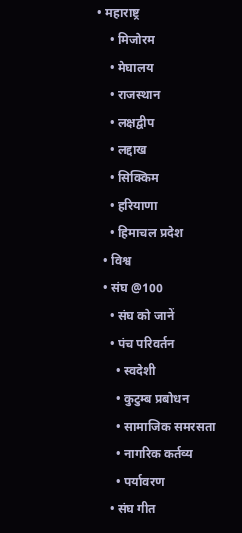• महाराष्ट्र
    • मिजोरम
    • मेघालय
    • राजस्थान
    • लक्षद्वीप
    • लद्दाख
    • सिक्किम
    • हरियाणा
    • हिमाचल प्रदेश
  • विश्व
  • संघ @100
    • संघ को जानें
    • पंच परिवर्तन
      • स्वदेशी
      • कुटुम्ब प्रबोधन
      • सामाजिक समरसता
      • नागरिक कर्तव्य
      • पर्यावरण
    • संघ गीत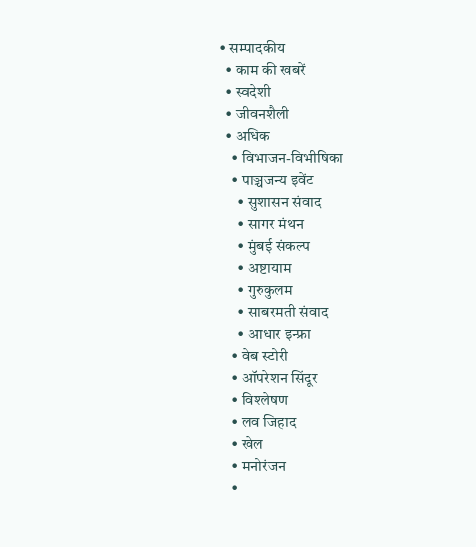• सम्पादकीय
  • काम की खबरें
  • स्वदेशी
  • जीवनशैली
  • अधिक
    • विभाजन-विभीषिका
    • पाञ्चजन्य इवेंट
      • सुशासन संवाद
      • सागर मंथन
      • मुंबई संकल्प
      • अष्टायाम
      • गुरुकुलम
      • साबरमती संवाद
      • आधार इन्फ्रा
    • वेब स्टोरी
    • ऑपरेशन सिंदूर
    • विश्लेषण
    • लव जिहाद
    • खेल
    • मनोरंजन
    •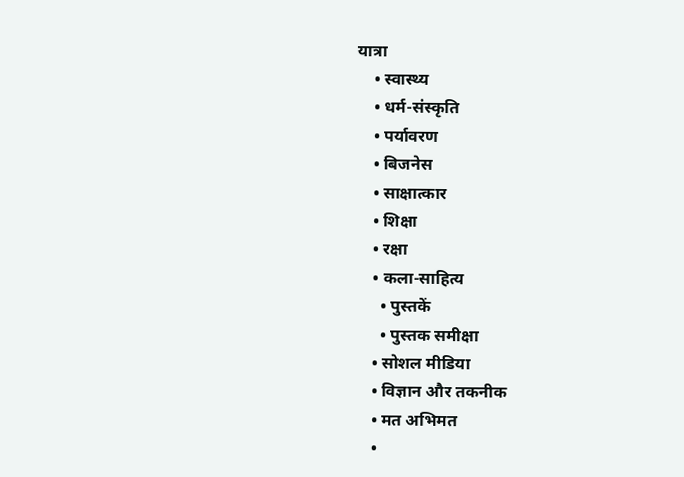यात्रा
    • स्वास्थ्य
    • धर्म-संस्कृति
    • पर्यावरण
    • बिजनेस
    • साक्षात्कार
    • शिक्षा
    • रक्षा
    • कला-साहित्य
      • पुस्तकें
      • पुस्तक समीक्षा
    • सोशल मीडिया
    • विज्ञान और तकनीक
    • मत अभिमत
    •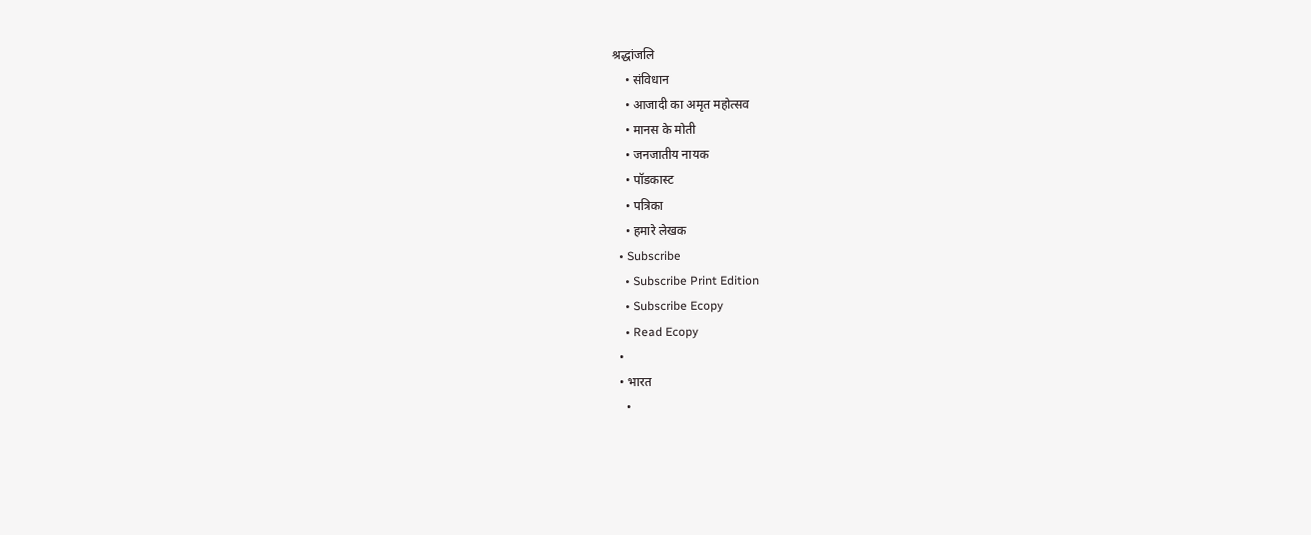श्रद्धांजलि
    • संविधान
    • आजादी का अमृत महोत्सव
    • मानस के मोती
    • जनजातीय नायक
    • पॉडकास्ट
    • पत्रिका
    • हमारे लेखक
  • Subscribe
    • Subscribe Print Edition
    • Subscribe Ecopy
    • Read Ecopy
  •
  • भारत
    •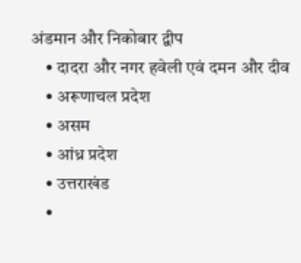अंडमान और निकोबार द्वीप
    • दादरा और नगर हवेली एवं दमन और दीव
    • अरूणाचल प्रदेश
    • असम
    • आंध्र प्रदेश
    • उत्तराखंड
    •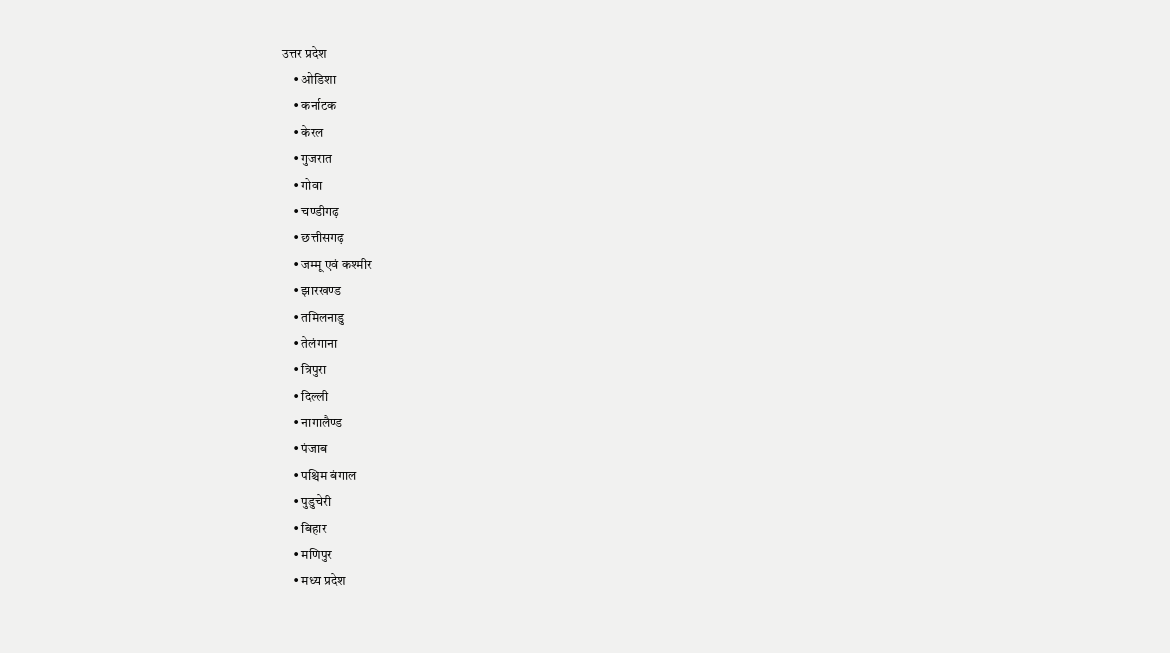उत्तर प्रदेश
    • ओडिशा
    • कर्नाटक
    • केरल
    • गुजरात
    • गोवा
    • चण्‍डीगढ़
    • छत्तीसगढ़
    • जम्‍मू एवं कश्‍मीर
    • झारखण्‍ड
    • तमिलनाडु
    • तेलंगाना
    • त्रिपुरा
    • दिल्ली
    • नागालैण्‍ड
    • पंजाब
    • पश्चिम बंगाल
    • पुडुचेरी
    • बिहार
    • मणिपुर
    • मध्य प्रदेश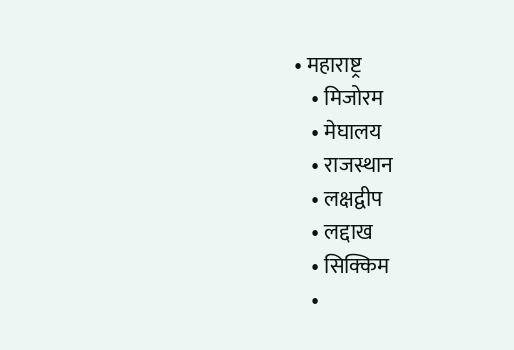• महाराष्ट्र
    • मिजोरम
    • मेघालय
    • राजस्थान
    • लक्षद्वीप
    • लद्दाख
    • सिक्किम
    •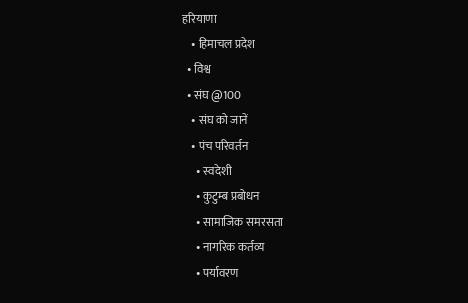हरियाणा
    • हिमाचल प्रदेश
  • विश्व
  • संघ @100
    • संघ को जानें
    • पंच परिवर्तन
      • स्वदेशी
      • कुटुम्ब प्रबोधन
      • सामाजिक समरसता
      • नागरिक कर्तव्य
      • पर्यावरण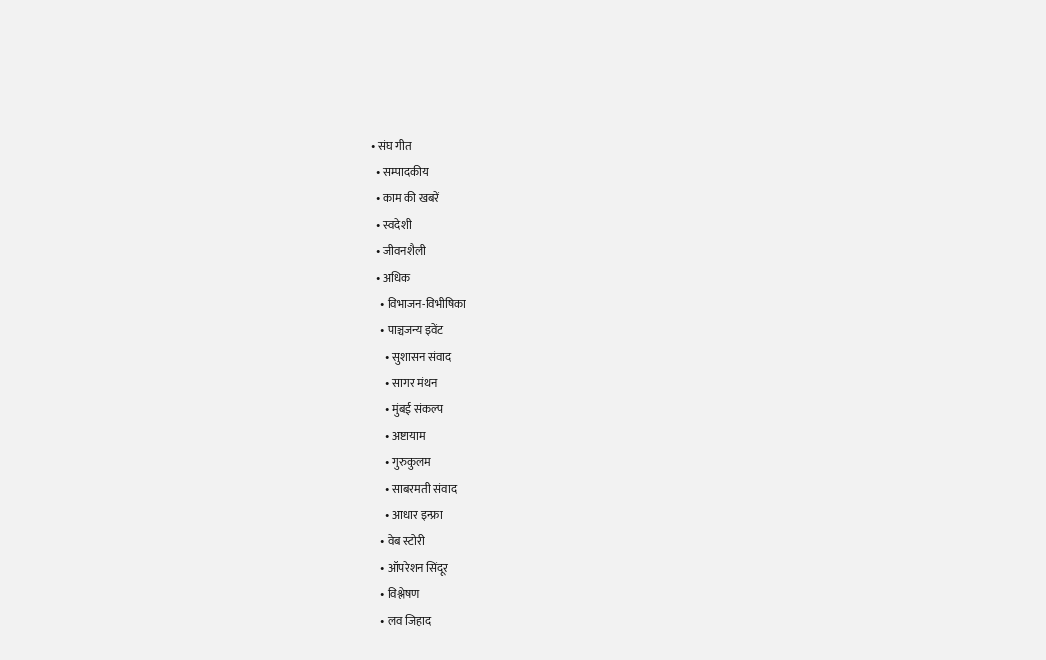• संघ गीत
  • सम्पादकीय
  • काम की खबरें
  • स्वदेशी
  • जीवनशैली
  • अधिक
    • विभाजन-विभीषिका
    • पाञ्चजन्य इवेंट
      • सुशासन संवाद
      • सागर मंथन
      • मुंबई संकल्प
      • अष्टायाम
      • गुरुकुलम
      • साबरमती संवाद
      • आधार इन्फ्रा
    • वेब स्टोरी
    • ऑपरेशन सिंदूर
    • विश्लेषण
    • लव जिहाद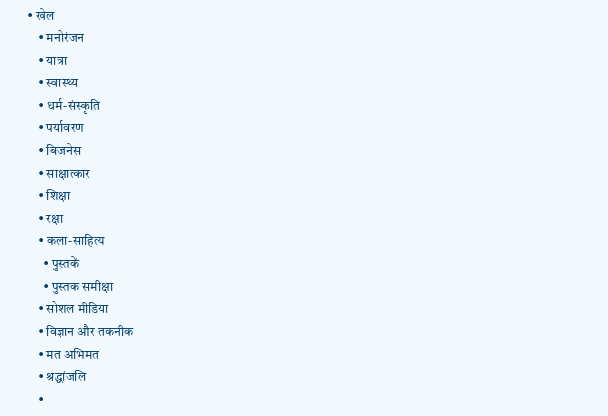• खेल
    • मनोरंजन
    • यात्रा
    • स्वास्थ्य
    • धर्म-संस्कृति
    • पर्यावरण
    • बिजनेस
    • साक्षात्कार
    • शिक्षा
    • रक्षा
    • कला-साहित्य
      • पुस्तकें
      • पुस्तक समीक्षा
    • सोशल मीडिया
    • विज्ञान और तकनीक
    • मत अभिमत
    • श्रद्धांजलि
    •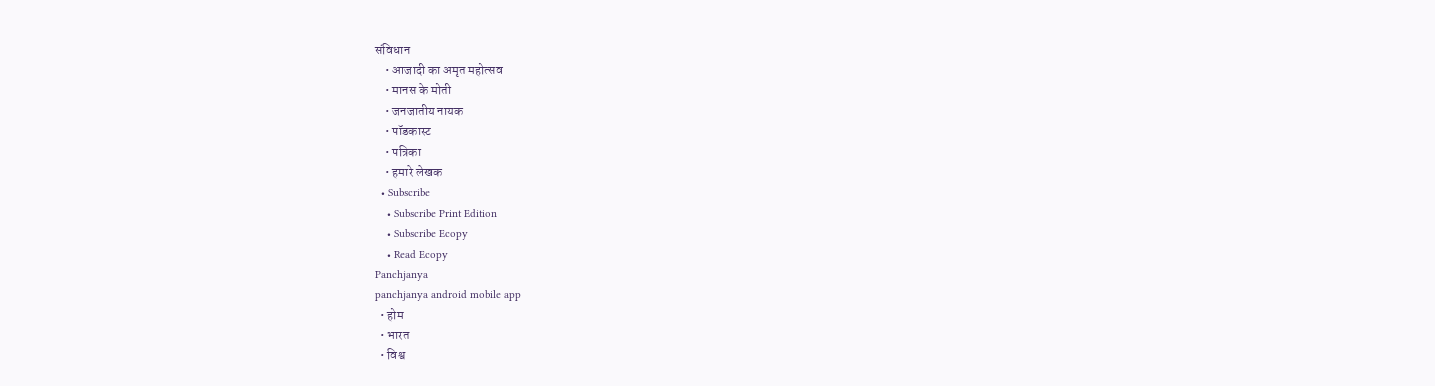संविधान
    • आजादी का अमृत महोत्सव
    • मानस के मोती
    • जनजातीय नायक
    • पॉडकास्ट
    • पत्रिका
    • हमारे लेखक
  • Subscribe
    • Subscribe Print Edition
    • Subscribe Ecopy
    • Read Ecopy
Panchjanya
panchjanya android mobile app
  • होम
  • भारत
  • विश्व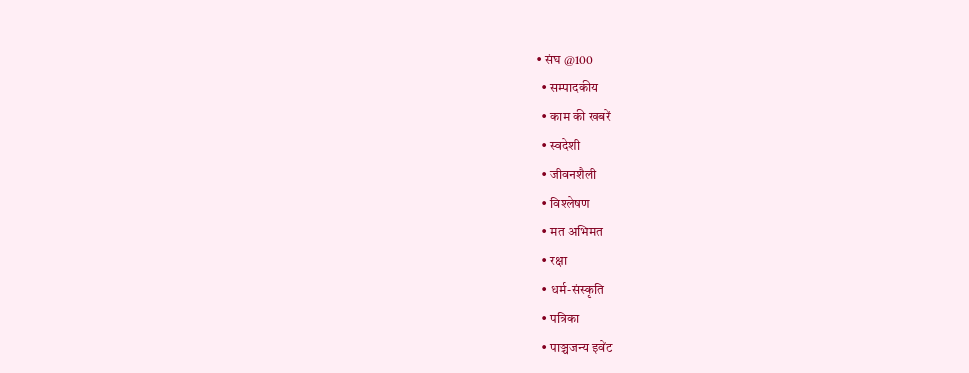• संघ @100
  • सम्पादकीय
  • काम की खबरें
  • स्वदेशी
  • जीवनशैली
  • विश्लेषण
  • मत अभिमत
  • रक्षा
  • धर्म-संस्कृति
  • पत्रिका
  • पाञ्चजन्य इवेंट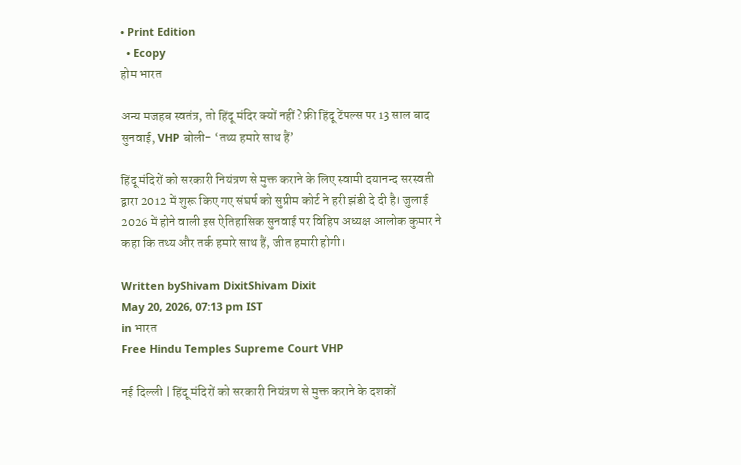• Print Edition
  • Ecopy
होम भारत

अन्य मजहब स्वतंत्र, तो हिंदू मंदिर क्यों नहीं? फ्री हिंदू टेंपल्स पर 13 साल बाद सुनवाई, VHP बोली- ‘तथ्य हमारे साथ हैं’

हिंदू मंदिरों को सरकारी नियंत्रण से मुक्त कराने के लिए स्वामी दयानन्द सरस्वती द्वारा 2012 में शुरू किए गए संघर्ष को सुप्रीम कोर्ट ने हरी झंडी दे दी है। जुलाई 2026 में होने वाली इस ऐतिहासिक सुनवाई पर विहिप अध्यक्ष आलोक कुमार ने कहा कि तथ्य और तर्क हमारे साथ हैं, जीत हमारी होगी।

Written byShivam DixitShivam Dixit
May 20, 2026, 07:13 pm IST
in भारत
Free Hindu Temples Supreme Court VHP

नई दिल्ली | हिंदू मंदिरों को सरकारी नियंत्रण से मुक्त कराने के दशकों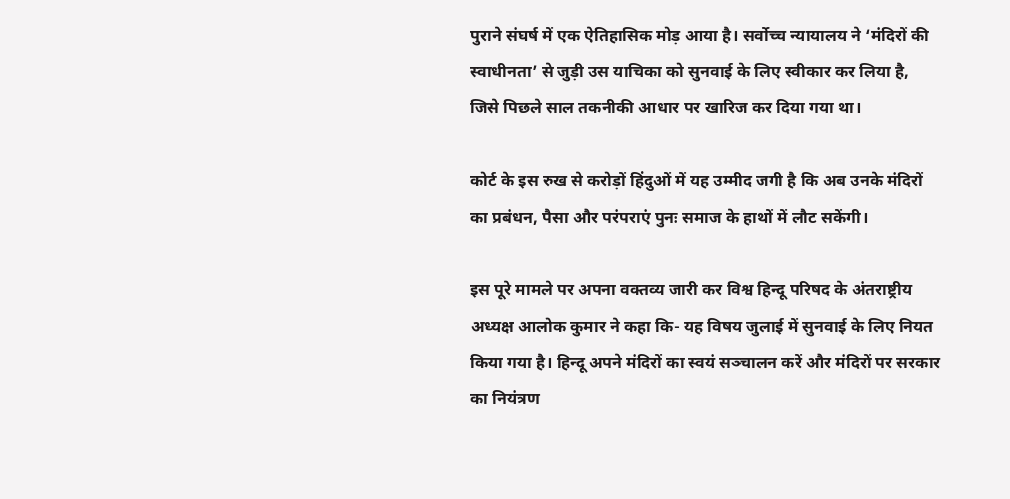पुराने संघर्ष में एक ऐतिहासिक मोड़ आया है। सर्वोच्च न्यायालय ने ‘मंदिरों की स्वाधीनता’ से जुड़ी उस याचिका को सुनवाई के लिए स्वीकार कर लिया है, जिसे पिछले साल तकनीकी आधार पर खारिज कर दिया गया था।

कोर्ट के इस रुख से करोड़ों हिंदुओं में यह उम्मीद जगी है कि अब उनके मंदिरों का प्रबंधन, पैसा और परंपराएं पुनः समाज के हाथों में लौट सकेंगी।

इस पूरे मामले पर अपना वक्तव्य जारी कर विश्व हिन्दू परिषद के अंतराष्ट्रीय अध्यक्ष आलोक कुमार ने कहा कि- यह विषय जुलाई में सुनवाई के लिए नियत किया गया है। हिन्दू अपने मंदिरों का स्वयं सञ्चालन करें और मंदिरों पर सरकार का नियंत्रण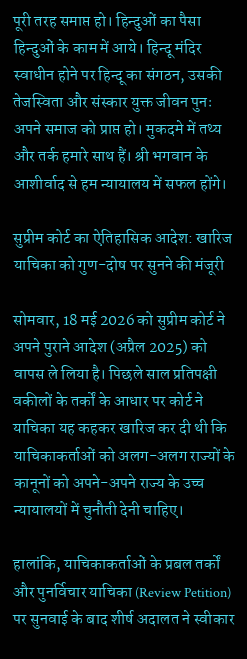पूरी तरह समाप्त हो। हिन्दुओं का पैसा हिन्दुओं के काम में आये। हिन्दू मंदिर स्वाधीन होने पर हिन्दू का संगठन, उसकी तेजस्विता और संस्कार युक्त जीवन पुनः अपने समाज को प्राप्त हो। मुकदमे में तथ्य और तर्क हमारे साथ हैं। श्री भगवान के आशीर्वाद से हम न्यायालय में सफल होंगे।

सुप्रीम कोर्ट का ऐतिहासिक आदेश: खारिज याचिका को गुण-दोष पर सुनने की मंजूरी

सोमवार, 18 मई 2026 को सुप्रीम कोर्ट ने अपने पुराने आदेश (अप्रैल 2025) को वापस ले लिया है। पिछले साल प्रतिपक्षी वकीलों के तर्कों के आधार पर कोर्ट ने याचिका यह कहकर खारिज कर दी थी कि याचिकाकर्ताओं को अलग-अलग राज्यों के कानूनों को अपने-अपने राज्य के उच्च न्यायालयों में चुनौती देनी चाहिए।

हालांकि, याचिकाकर्ताओं के प्रबल तर्कों और पुनर्विचार याचिका (Review Petition) पर सुनवाई के बाद शीर्ष अदालत ने स्वीकार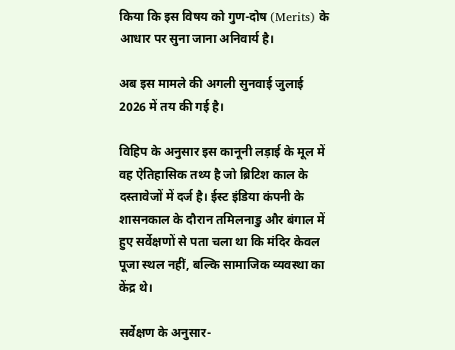किया कि इस विषय को गुण-दोष (Merits) के आधार पर सुना जाना अनिवार्य है।

अब इस मामले की अगली सुनवाई जुलाई 2026 में तय की गई है।

विहिप के अनुसार इस कानूनी लड़ाई के मूल में वह ऐतिहासिक तथ्य है जो ब्रिटिश काल के दस्तावेजों में दर्ज है। ईस्ट इंडिया कंपनी के शासनकाल के दौरान तमिलनाडु और बंगाल में हुए सर्वेक्षणों से पता चला था कि मंदिर केवल पूजा स्थल नहीं, बल्कि सामाजिक व्यवस्था का केंद्र थे।

सर्वेक्षण के अनुसार-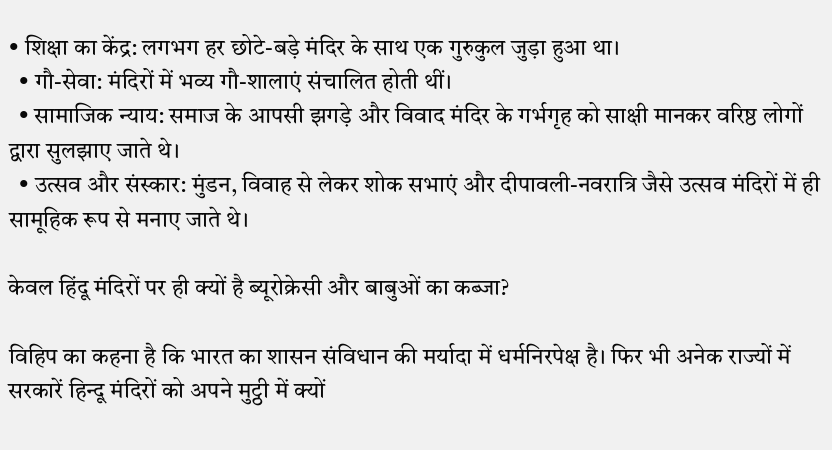• शिक्षा का केंद्र: लगभग हर छोटे-बड़े मंदिर के साथ एक गुरुकुल जुड़ा हुआ था।
  • गौ-सेवा: मंदिरों में भव्य गौ-शालाएं संचालित होती थीं।
  • सामाजिक न्याय: समाज के आपसी झगड़े और विवाद मंदिर के गर्भगृह को साक्षी मानकर वरिष्ठ लोगों द्वारा सुलझाए जाते थे।
  • उत्सव और संस्कार: मुंडन, विवाह से लेकर शोक सभाएं और दीपावली-नवरात्रि जैसे उत्सव मंदिरों में ही सामूहिक रूप से मनाए जाते थे।

केवल हिंदू मंदिरों पर ही क्यों है ब्यूरोक्रेसी और बाबुओं का कब्जा?

विहिप का कहना है कि भारत का शासन संविधान की मर्यादा में धर्मनिरपेक्ष है। फिर भी अनेक राज्यों में सरकारें हिन्दू मंदिरों को अपने मुट्ठी में क्यों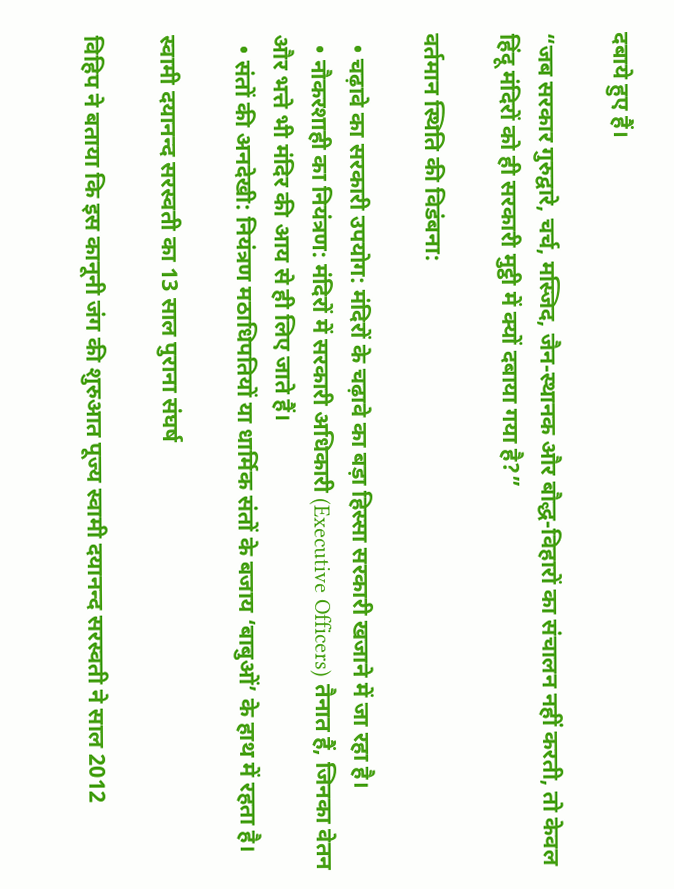दबाये हुए हैं।

“जब सरकार गुरुद्वारे, चर्च, मस्जिद, जैन-स्थानक और बौद्ध-विहारों का संचालन नहीं करती, तो केवल हिंदू मंदिरों को ही सरकारी मुट्ठी में क्यों दबाया गया है?”

वर्तमान स्थिति की विडंबना:

  • चढ़ावे का सरकारी उपयोग: मंदिरों के चढ़ावे का बड़ा हिस्सा सरकारी खजाने में जा रहा है।
  • नौकरशाही का नियंत्रण: मंदिरों में सरकारी अधिकारी (Executive Officers) तैनात हैं, जिनका वेतन और भत्ते भी मंदिर की आय से ही लिए जाते हैं।
  • संतों की अनदेखी: नियंत्रण मठाधिपतियों या धार्मिक संतों के बजाय ‘बाबुओं’ के हाथ में रहता है।

स्वामी दयानन्द सरस्वती का 13 साल पुराना संघर्ष

विहिप ने बताया कि इस कानूनी जंग की शुरुआत पूज्य स्वामी दयानन्द सरस्वती ने साल 2012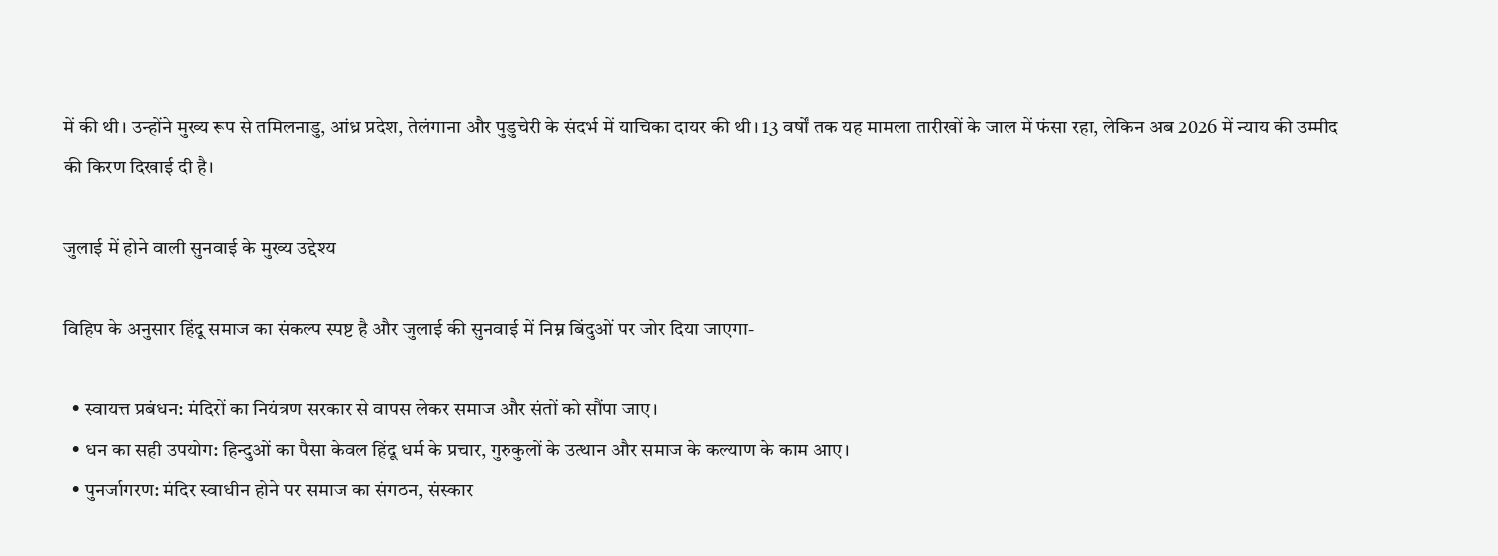में की थी। उन्होंने मुख्य रूप से तमिलनाडु, आंध्र प्रदेश, तेलंगाना और पुडुचेरी के संदर्भ में याचिका दायर की थी। 13 वर्षों तक यह मामला तारीखों के जाल में फंसा रहा, लेकिन अब 2026 में न्याय की उम्मीद की किरण दिखाई दी है।

जुलाई में होने वाली सुनवाई के मुख्य उद्देश्य

विहिप के अनुसार हिंदू समाज का संकल्प स्पष्ट है और जुलाई की सुनवाई में निम्न बिंदुओं पर जोर दिया जाएगा-

  • स्वायत्त प्रबंधन: मंदिरों का नियंत्रण सरकार से वापस लेकर समाज और संतों को सौंपा जाए।
  • धन का सही उपयोग: हिन्दुओं का पैसा केवल हिंदू धर्म के प्रचार, गुरुकुलों के उत्थान और समाज के कल्याण के काम आए।
  • पुनर्जागरण: मंदिर स्वाधीन होने पर समाज का संगठन, संस्कार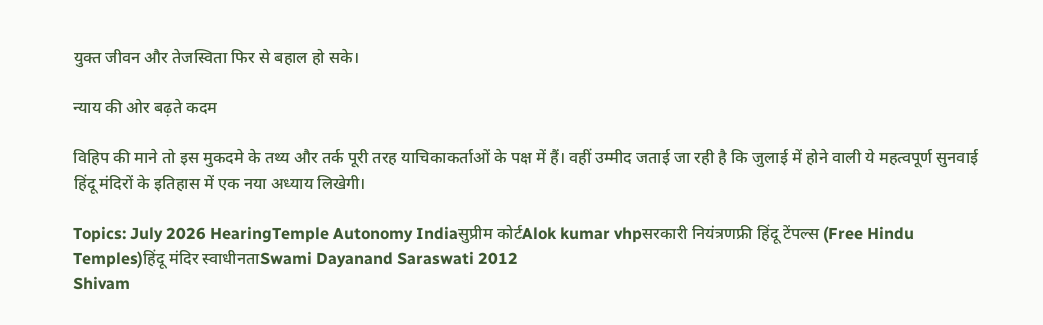युक्त जीवन और तेजस्विता फिर से बहाल हो सके।

न्याय की ओर बढ़ते कदम

विहिप की माने तो इस मुकदमे के तथ्य और तर्क पूरी तरह याचिकाकर्ताओं के पक्ष में हैं। वहीं उम्मीद जताई जा रही है कि जुलाई में होने वाली ये महत्वपूर्ण सुनवाई हिंदू मंदिरों के इतिहास में एक नया अध्याय लिखेगी।

Topics: July 2026 HearingTemple Autonomy Indiaसुप्रीम कोर्टAlok kumar vhpसरकारी नियंत्रणफ्री हिंदू टेंपल्स (Free Hindu Temples)हिंदू मंदिर स्वाधीनताSwami Dayanand Saraswati 2012
Shivam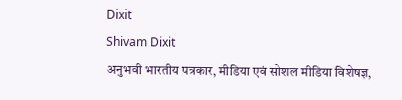Dixit
Shivam Dixit
अनुभवी भारतीय पत्रकार, मीडिया एवं सोशल मीडिया विशेषज्ञ,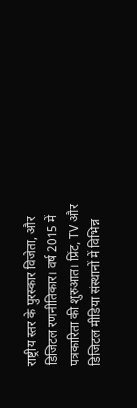राष्ट्रीय स्तर के पुरस्कार विजेता, और डिजिटल रणनीतिकार। वर्ष 2015 में पत्रकारिता की शुरुआत। प्रिंट, TV और डिजिटल मीडिया संस्थानों में विभिन्न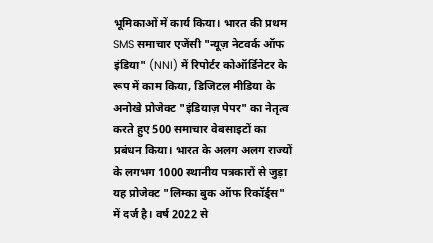भूमिकाओं में कार्य किया। भारत की प्रथम SMS समाचार एजेंसी "न्यूज़ नेटवर्क ऑफ इंडिया" (NNI) में रिपोर्टर कोऑर्डिनेटर के रूप में काम किया, डिजिटल मीडिया के अनोखे प्रोजेक्ट "इंडियाज़ पेपर" का नेतृत्व करते हुए 500 समाचार वेबसाइटों का प्रबंधन किया। भारत के अलग अलग राज्यों के लगभग 1000 स्थानीय पत्रकारों से जुड़ा यह प्रोजेक्ट "लिम्का बुक ऑफ रिकॉर्ड्स" में दर्ज है। वर्ष 2022 से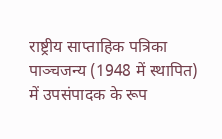राष्ट्रीय साप्ताहिक पत्रिका पाञ्चजन्य (1948 में स्थापित) में उपसंपादक के रूप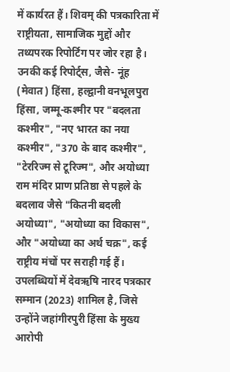में कार्यरत हैं। शिवम् की पत्रकारिता में राष्ट्रीयता, सामाजिक मुद्दों और तथ्यपरक रिपोर्टिंग पर जोर रहा है। उनकी कई रिपोर्ट्स, जैसे- नूंह (मेवात) हिंसा, हल्द्वानी वनभूलपुरा हिंसा, जम्मू-कश्मीर पर "बदलता कश्मीर", "नए भारत का नया कश्मीर", "370 के बाद कश्मीर", "टेररिज्म से टूरिज्म", और अयोध्या राम मंदिर प्राण प्रतिष्ठा से पहले के बदलाव जैसे "कितनी बदली अयोध्या", "अयोध्या का विकास", और "अयोध्या का अर्थ चक्र", कई राष्ट्रीय मंचों पर सराही गई हैं। उपलब्धियों में देवऋषि नारद पत्रकार सम्मान (2023) शामिल है, जिसे उन्होंने जहांगीरपुरी हिंसा के मुख्य आरोपी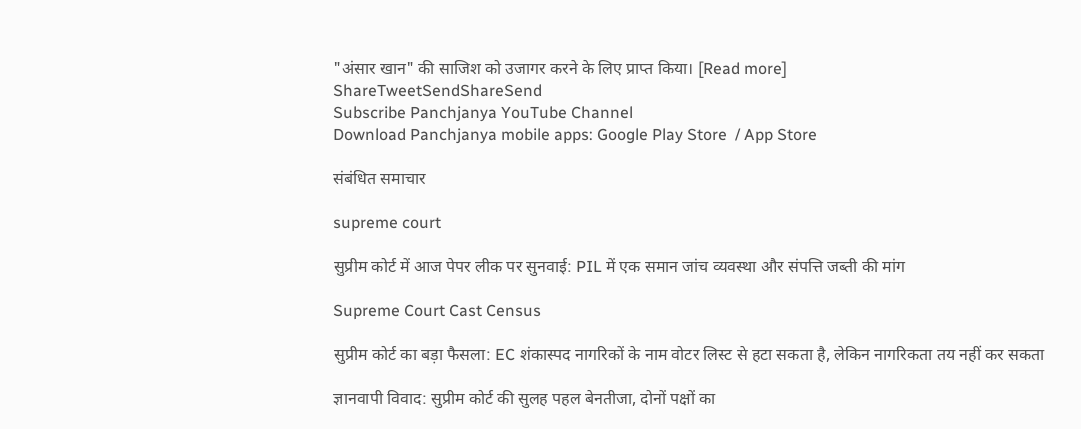"अंसार खान" की साजिश को उजागर करने के लिए प्राप्त किया। [Read more]
ShareTweetSendShareSend
Subscribe Panchjanya YouTube Channel
Download Panchjanya mobile apps: Google Play Store  / App Store

संबंधित समाचार

supreme court

सुप्रीम कोर्ट में आज पेपर लीक पर सुनवाई: PIL में एक समान जांच व्यवस्था और संपत्ति जब्ती की मांग

Supreme Court Cast Census

सुप्रीम कोर्ट का बड़ा फैसला: EC शंकास्पद नागरिकों के नाम वोटर लिस्ट से हटा सकता है, लेकिन नागरिकता तय नहीं कर सकता

ज्ञानवापी विवाद: सुप्रीम कोर्ट की सुलह पहल बेनतीजा, दोनों पक्षों का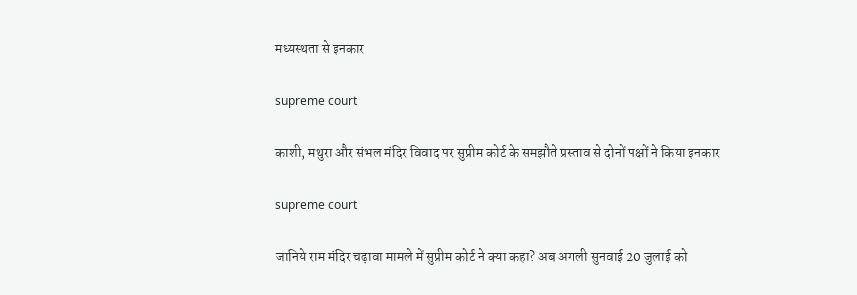मध्यस्थता से इनकार

supreme court

काशी, मथुरा और संभल मंदिर विवाद पर सुप्रीम कोर्ट के समझौते प्रस्ताव से दोनों पक्षों ने किया इनकार

supreme court

जानिये राम मंदिर चढ़ावा मामले में सुप्रीम कोर्ट ने क्या कहा? अब अगली सुनवाई 20 जुलाई को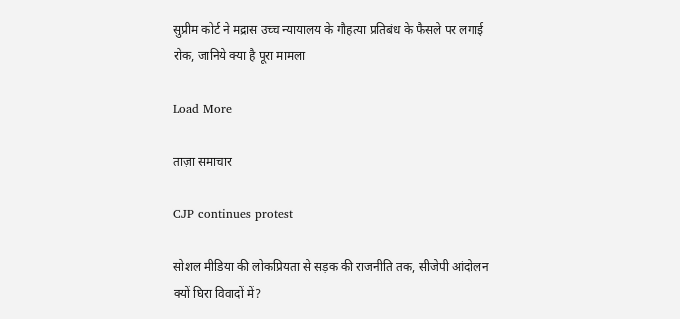सुप्रीम कोर्ट ने मद्रास उच्च न्यायालय के गौहत्या प्रतिबंध के फैसले पर लगाई रोक, जानिये क्या है पूरा मामला

Load More

ताज़ा समाचार

CJP continues protest

सोशल मीडिया की लोकप्रियता से सड़क की राजनीति तक, सीजेपी आंदोलन क्यों घिरा विवादों में?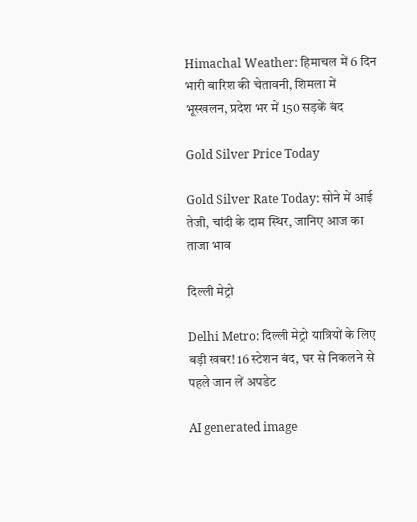Himachal Weather: हिमाचल में 6 दिन भारी बारिश की चेतावनी, शिमला में भूस्खलन, प्रदेश भर में 150 सड़कें बंद

Gold Silver Price Today

Gold Silver Rate Today: सोने में आई तेजी, चांदी के दाम स्थिर, जानिए आज का ताजा भाव

दिल्ली मेट्रो

Delhi Metro: दिल्ली मेट्रो यात्रियों के लिए बड़ी खबर! 16 स्टेशन बंद, घर से निकलने से पहले जान लें अपडेट

AI generated image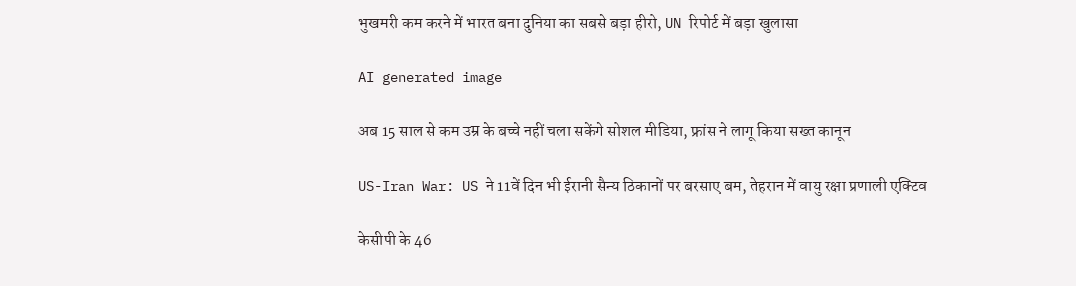भुखमरी कम करने में भारत बना दुनिया का सबसे बड़ा हीरो, UN रिपोर्ट में बड़ा खुलासा

AI generated image

अब 15 साल से कम उम्र के बच्चे नहीं चला सकेंगे सोशल मीडिया, फ्रांस ने लागू किया सख्त कानून

US-Iran War: US ने 11वें दिन भी ईरानी सैन्य ठिकानों पर बरसाए बम, तेहरान में वायु रक्षा प्रणाली एक्टिव

केसीपी के 46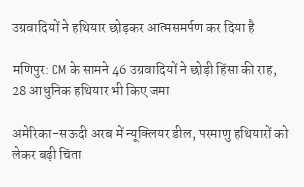उग्रवादियों ने हथियार छोड़कर आत्मसमर्पण कर दिया है

मणिपुर: CM के सामने 46 उग्रवादियों ने छोड़ी हिंसा की राह, 28 आधुनिक हथियार भी किए जमा

अमेरिका-सऊदी अरब में न्यूक्लियर डील, परमाणु हथियारों को लेकर बढ़ी चिंता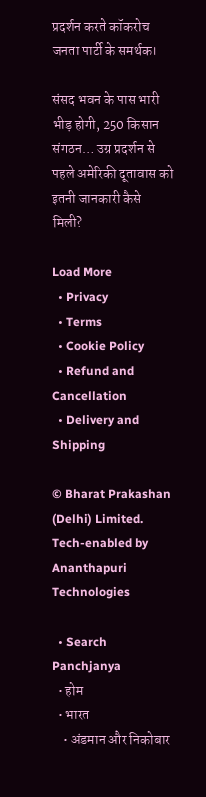प्रदर्शन करते कॉकरोच जनता पार्टी के समर्थक।

संसद भवन के पास भारी भीड़ होगी, 250 किसान संगठन… उग्र प्रदर्शन से पहले अमेरिकी दूतावास को इतनी जानकारी कैसे मिली?

Load More
  • Privacy
  • Terms
  • Cookie Policy
  • Refund and Cancellation
  • Delivery and Shipping

© Bharat Prakashan (Delhi) Limited.
Tech-enabled by Ananthapuri Technologies

  • Search Panchjanya
  • होम
  • भारत
    • अंडमान और निकोबार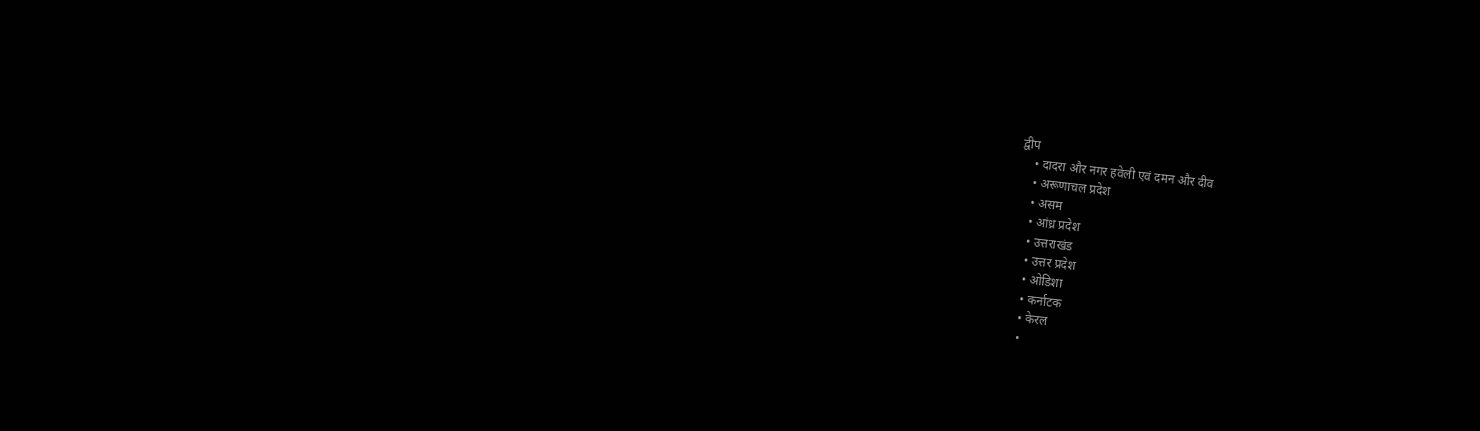द्वीप
    • दादरा और नगर हवेली एवं दमन और दीव
    • अरूणाचल प्रदेश
    • असम
    • आंध्र प्रदेश
    • उत्तराखंड
    • उत्तर प्रदेश
    • ओडिशा
    • कर्नाटक
    • केरल
    •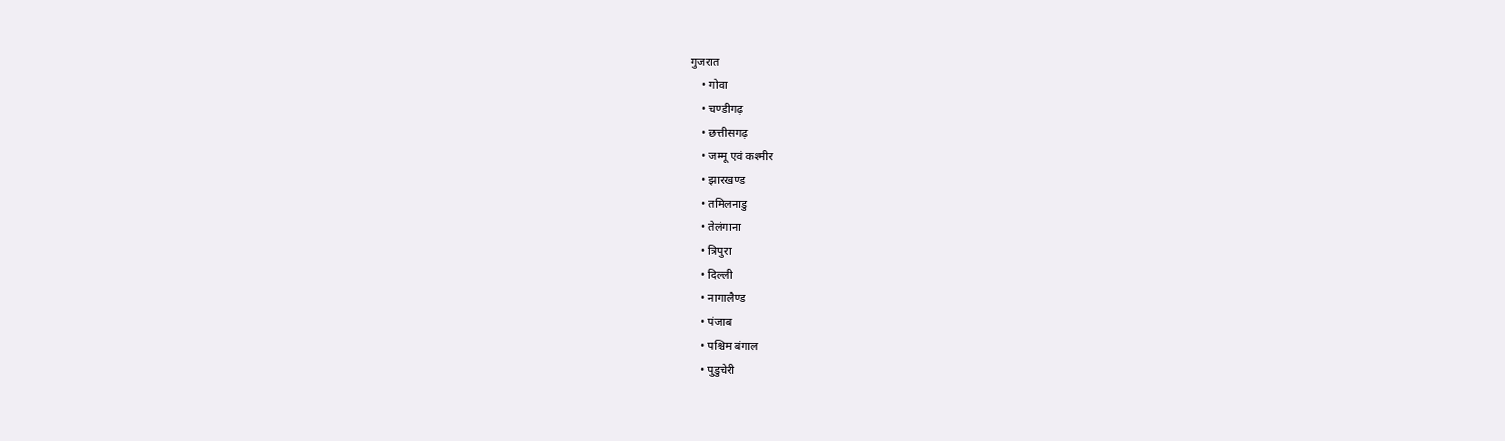गुजरात
    • गोवा
    • चण्‍डीगढ़
    • छत्तीसगढ़
    • जम्‍मू एवं कश्‍मीर
    • झारखण्‍ड
    • तमिलनाडु
    • तेलंगाना
    • त्रिपुरा
    • दिल्ली
    • नागालैण्‍ड
    • पंजाब
    • पश्चिम बंगाल
    • पुडुचेरी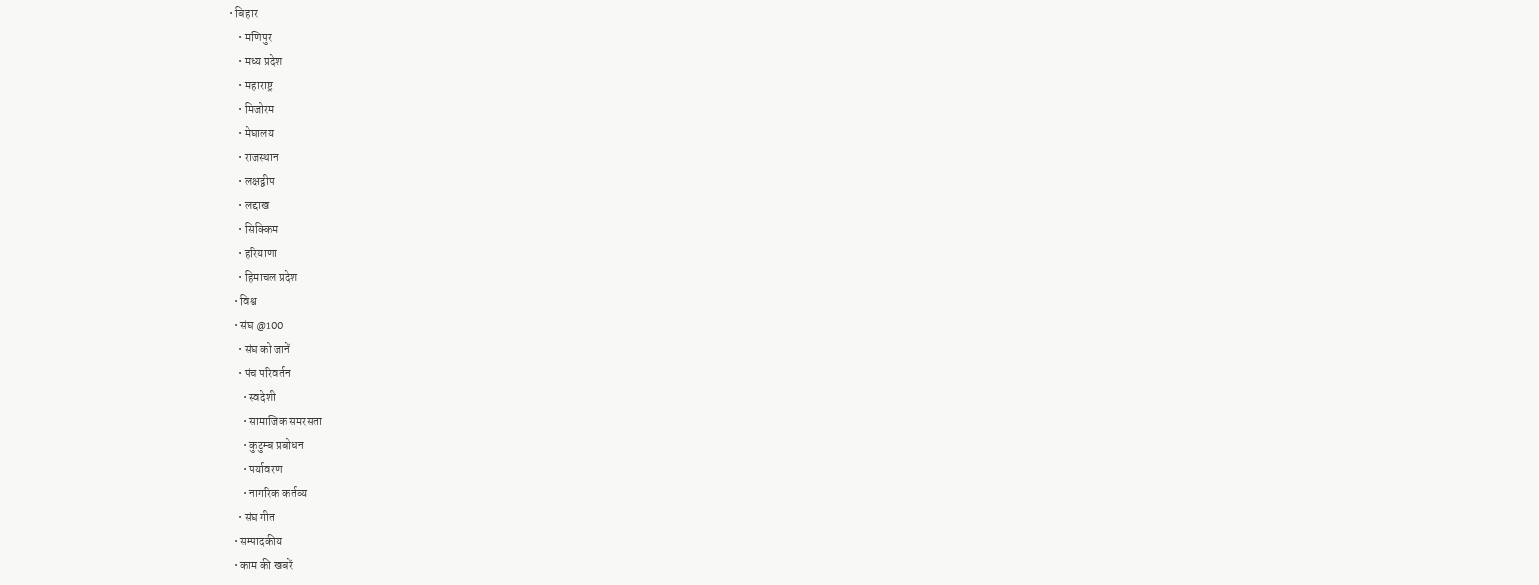• बिहार
    • मणिपुर
    • मध्य प्रदेश
    • महाराष्ट्र
    • मिजोरम
    • मेघालय
    • राजस्थान
    • लक्षद्वीप
    • लद्दाख
    • सिक्किम
    • हरियाणा
    • हिमाचल प्रदेश
  • विश्व
  • संघ @100
    • संघ को जानें
    • पंच परिवर्तन
      • स्वदेशी
      • सामाजिक समरसता
      • कुटुम्ब प्रबोधन
      • पर्यावरण
      • नागरिक कर्तव्य
    • संघ गीत
  • सम्पादकीय
  • काम की खबरें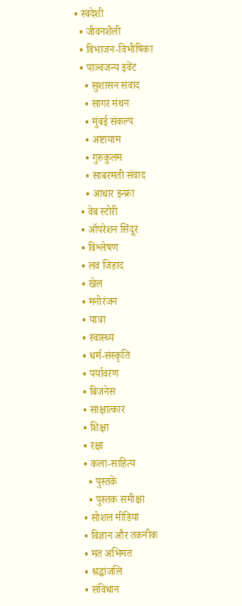• स्वदेशी
  • जीवनशैली
  • विभाजन-विभीषिका
  • पाञ्चजन्य इवेंट
    • सुशासन संवाद
    • सागर मंथन
    • मुंबई संकल्प
    • अष्टायाम
    • गुरुकुलम
    • साबरमती संवाद
    • आधार इन्फ्रा
  • वेब स्टोरी
  • ऑपरेशन सिंदूर
  • विश्लेषण
  • लव जिहाद
  • खेल
  • मनोरंजन
  • यात्रा
  • स्वास्थ्य
  • धर्म-संस्कृति
  • पर्यावरण
  • बिजनेस
  • साक्षात्कार
  • शिक्षा
  • रक्षा
  • कला-साहित्य
    • पुस्तकें
    • पुस्तक समीक्षा
  • सोशल मीडिया
  • विज्ञान और तकनीक
  • मत अभिमत
  • श्रद्धांजलि
  • संविधान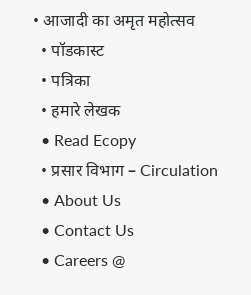• आजादी का अमृत महोत्सव
  • पॉडकास्ट
  • पत्रिका
  • हमारे लेखक
  • Read Ecopy
  • प्रसार विभाग – Circulation
  • About Us
  • Contact Us
  • Careers @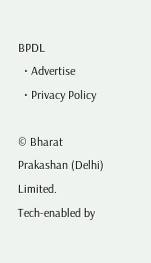BPDL
  • Advertise
  • Privacy Policy

© Bharat Prakashan (Delhi) Limited.
Tech-enabled by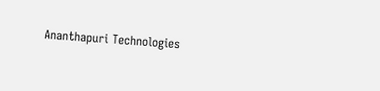Ananthapuri Technologies